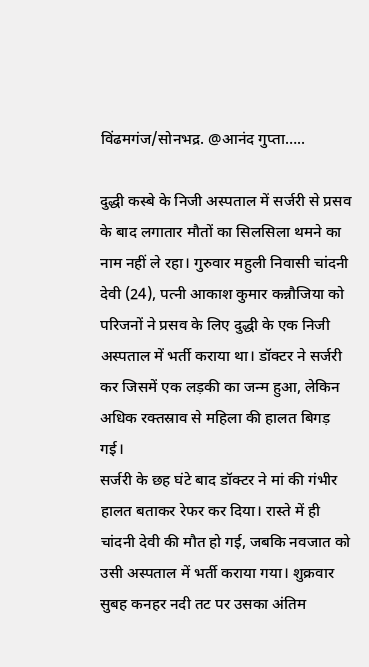विंढमगंज/सोनभद्र. @आनंद गुप्ता…..

दुद्धी कस्बे के निजी अस्पताल में सर्जरी से प्रसव के बाद लगातार मौतों का सिलसिला थमने का नाम नहीं ले रहा। गुरुवार महुली निवासी चांदनी देवी (24), पत्नी आकाश कुमार कन्नौजिया को परिजनों ने प्रसव के लिए दुद्धी के एक निजी अस्पताल में भर्ती कराया था। डॉक्टर ने सर्जरी कर जिसमें एक लड़की का जन्म हुआ, लेकिन अधिक रक्तस्राव से महिला की हालत बिगड़ गई।
सर्जरी के छह घंटे बाद डॉक्टर ने मां की गंभीर हालत बताकर रेफर कर दिया। रास्ते में ही चांदनी देवी की मौत हो गई, जबकि नवजात को उसी अस्पताल में भर्ती कराया गया। शुक्रवार सुबह कनहर नदी तट पर उसका अंतिम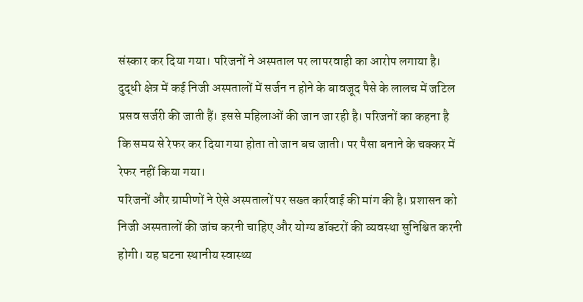संस्कार कर दिया गया। परिजनों ने अस्पताल पर लापरवाही का आरोप लगाया है।
दुद्धी क्षेत्र में कई निजी अस्पतालों में सर्जन न होने के बावजूद पैसे के लालच में जटिल प्रसव सर्जरी की जाती हैं। इससे महिलाओं की जान जा रही है। परिजनों का कहना है कि समय से रेफर कर दिया गया होता तो जान बच जाती। पर पैसा बनाने के चक्कर में रेफर नहीं किया गया।
परिजनों और ग्रामीणों ने ऐसे अस्पतालों पर सख्त कार्रवाई की मांग की है। प्रशासन को निजी अस्पतालों की जांच करनी चाहिए और योग्य डॉक्टरों की व्यवस्था सुनिश्चित करनी होगी। यह घटना स्थानीय स्वास्थ्य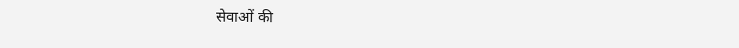सेवाओं की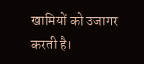खामियों को उजागर करती है।